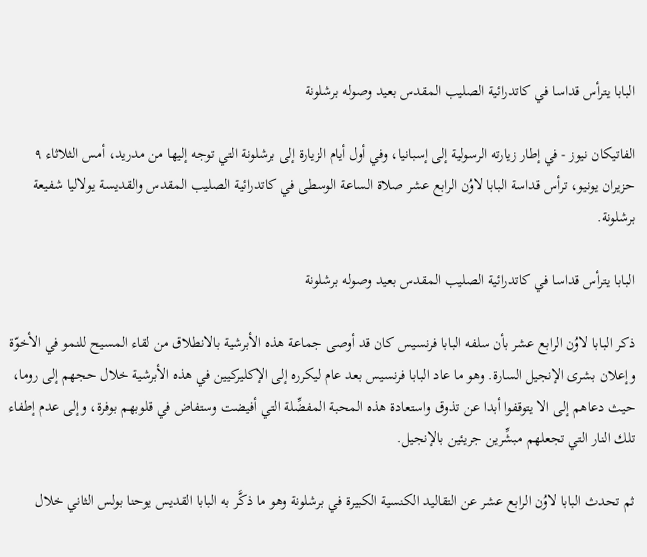البابا يترأس قداسا في كاتدرائية الصليب المقدس بعيد وصوله برشلونة

الفاتيكان نيوز - في إطار زيارته الرسولية إلى إسبانيا، وفي أول أيام الزيارة إلى برشلونة التي توجه إليها من مدريد، أمس الثلاثاء ٩ حزيران يونيو، ترأس قداسة البابا لاوُن الرابع عشر صلاة الساعة الوسطى في كاتدرائية الصليب المقدس والقديسة يولاليا شفيعة برشلونة.

البابا يترأس قداسا في كاتدرائية الصليب المقدس بعيد وصوله برشلونة

ذكر البابا لاوُن الرابع عشر بأن سلفه البابا فرنسيس كان قد أوصى جماعة هذه الأبرشية بالانطلاق من لقاء المسيح للنمو في الأخوّة وإعلان بشرى الإنجيل السارة. وهو ما عاد البابا فرنسيس بعد عام ليكرره إلى الإكليركيين في هذه الأبرشية خلال حجهم إلى روما، حيث دعاهم إلى الا يتوقفوا أبدا عن تذوق واستعادة هذه المحبة المفضِّلة التي أفيضت وستفاض في قلوبهم بوفرة، وإلى عدم إطفاء تلك النار التي تجعلهم مبشِّرين جريئين بالإنجيل.

ثم تحدث البابا لاوُن الرابع عشر عن التقاليد الكنسية الكبيرة في برشلونة وهو ما ذكَّر به البابا القديس يوحنا بولس الثاني خلال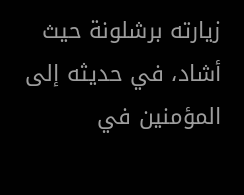زيارته برشلونة حيث أشاد، في حديثه إلى المؤمنين في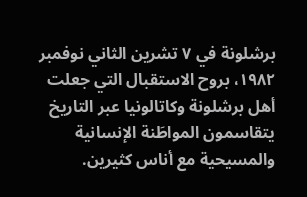برشلونة في ٧ تشرين الثاني نوفمبر ١٩٨٢، بروح الاستقبال التي جعلت أهل برشلونة وكاتالونيا عبر التاريخ يتقاسمون المواطَنة الإنسانية والمسيحية مع أناس كثيرين.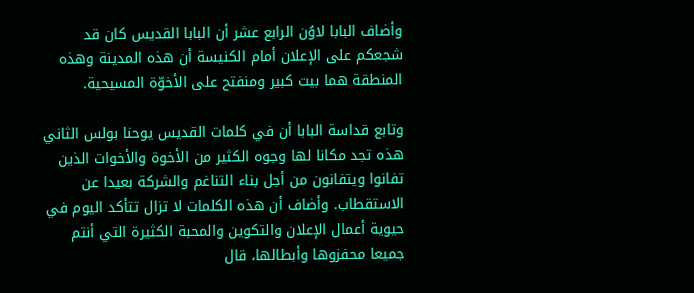وأضاف البابا لاوُن الرابع عشر أن البابا القديس كان قد شجعكم على الإعلان أمام الكنيسة أن هذه المدينة وهذه المنطقة هما بيت كبير ومنفتح على الأخوّة المسيحية.

وتابع قداسة البابا أن في كلمات القديس يوحنا بولس الثاني هذه تجد مكانا لها وجوه الكثير من الأخوة والأخوات الذين تفانوا ويتفانون من أجل بناء التناغم والشركة بعيدا عن الاستقطاب. وأضاف أن هذه الكلمات لا تزال تتأكد اليوم في حيوية أعمال الإعلان والتكوين والمحبة الكثيرة التي أنتم جميعا محفزوها وأبطالها، قال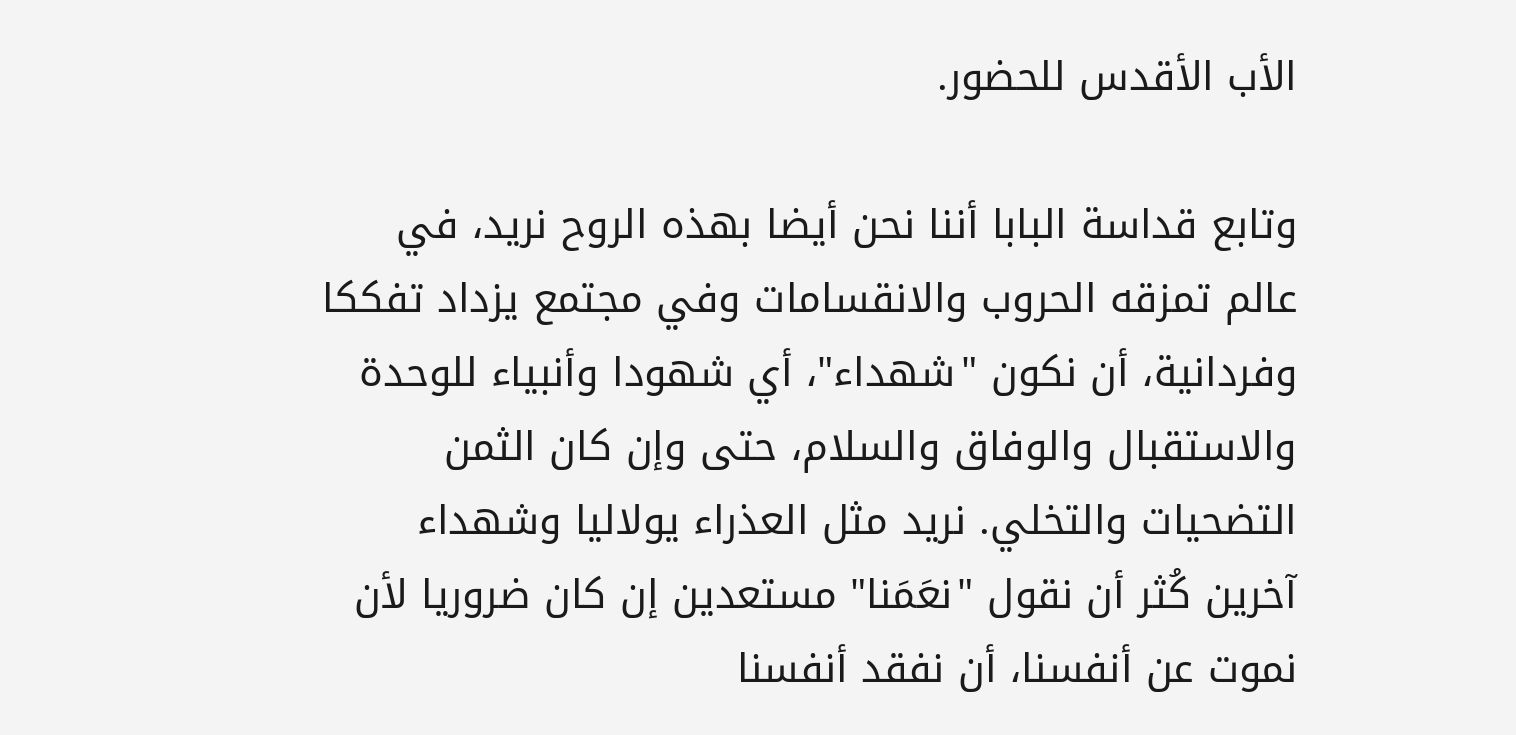الأب الأقدس للحضور.

وتابع قداسة البابا أننا نحن أيضا بهذه الروح نريد، في عالم تمزقه الحروب والانقسامات وفي مجتمع يزداد تفككا وفردانية، أن نكون "شهداء"، أي شهودا وأنبياء للوحدة والاستقبال والوفاق والسلام، حتى وإن كان الثمن التضحيات والتخلي. نريد مثل العذراء يولاليا وشهداء آخرين كُثر أن نقول "نعَمَنا" مستعدين إن كان ضروريا لأن نموت عن أنفسنا، أن نفقد أنفسنا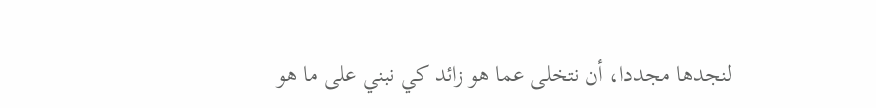لنجدها مجددا، أن نتخلى عما هو زائد كي نبني على ما هو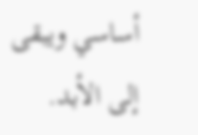أساسي ويبقى إلى الأبد.